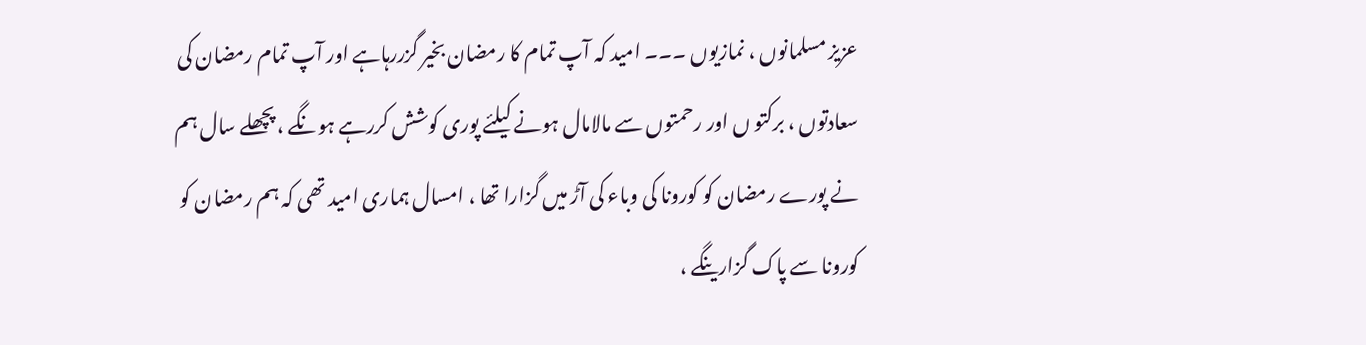عزیز مسلمانوں ، نمازیوں ۔۔۔ امید کہ آپ تمام کا رمضان بخیر گزررہاہے اور آپ تمام رمضان کی سعادتوں ، برکتو ں اور رحمتوں سے مالامال ہونے کیلئے پوری کوشش کررہے ہونگے ، پچھلے سال ہم نے پورے رمضان کو کورونا کی وباء کی آڑ میں گزارا تھا ، امسال ہماری امید تھی کہ ہم رمضان کو کورونا سے پاک گزارینگے ،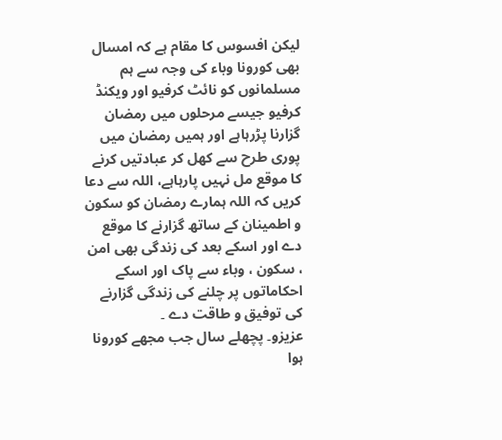لیکن افسوس کا مقام ہے کہ امسال بھی کورونا وباء کی وجہ سے ہم مسلمانوں کو نائٹ کرفیو اور ویکنڈ کرفیو جیسے مرحلوں میں رمضان گزارنا پڑرہاہے اور ہمیں رمضان میں پوری طرح سے کھل کر عبادتیں کرنے کا موقع مل نہیں پارہاہے، اللہ سے دعا کریں کہ اللہ ہمارے رمضان کو سکون و اطمینان کے ساتھ گزارنے کا موقع دے اور اسکے بعد کی زندگی بھی امن ، سکون ، وباء سے پاک اور اسکے احکاماتوں پر چلنے کی زندگی گزارنے کی توفیق و طاقت دے ۔
عزیزو۔ پچھلے سال جب مجھے کورونا ہوا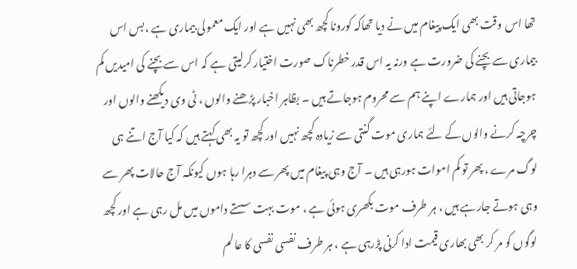تھا اس وقت بھی ایک پیغام میں نے دیا تھاکہ کورونا کچھ بھی نہیں ہے اور ایک معمولی بیماری ہے ،بس اس بیماری سے بچنے کی ضرورت ہے ورنہ یہ اس قدر خطرناک صورت اختیار کرلیتی ہے کہ اس سے بچنے کی امیدیں کم ہوجاتی ہیں اور ہمارے اپنے ہم سے محروم ہوجاتے ہیں ۔ بظاہر اخبار پڑھنے والوں ، ٹی وی دیکھنے والوں اور چرچہ کرنے والوں کے لئے ہماری موت گنتی سے زیادہ کچھ نہیں اور کچھ تو یہ بھی کہتے ہیں کہ کیا آج اتنے ہی لوگ مرے ، پھر تو کم اموات ہورہی ہیں ۔ آج وہی پیغام میں پھر سے دہرا رہا ہوں کیونکہ آج حالات پھر سے وہی ہوتے جارہے ہیں ، ہر طرف موت بکھری ہوئی ہے ، موت بہت سستے داموں میں مل رہی ہے اور کچھ لوگوں کو مر کر بھی بھاری قیمت ادا کرنی پڑرہی ہے ، ہر طرف نفسی نفسی کا عالم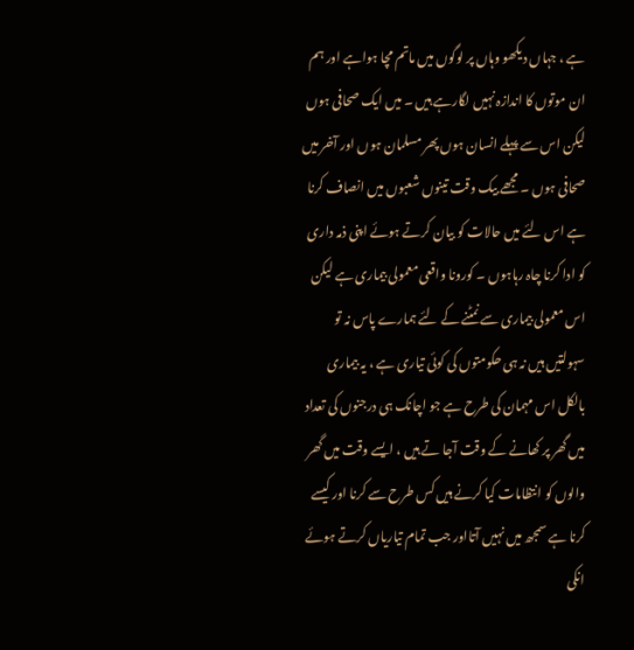ہے ، جہاں دیکھو وہاں پر لوگوں میں ماتم مچا ہواہے اور ہم ان موتوں کا اندازہ نہیں لگارہے ہیں ۔ میں ایک صحافی ہوں لیکن اس سے پہلے انسان ہوں پھر مسلمان ہوں اور آخر میں صحافی ہوں ۔ مجھے بیک وقت تینوں شعبوں میں انصاف کرنا ہے اس لئے میں حالات کو بیان کرتے ہوئے اپنی ذمہ داری کو ادا کرنا چاہ رہاہوں ۔ کورونا واقعی معمولی بیماری ہے لیکن اس معمولی بیماری سے نمٹنے کے لئے ہمارے پاس نہ تو سہولتیں ہیں نہ ہی حکومتوں کی کوئی تیاری ہے ، یہ بیماری بالکل اس مہمان کی طرح ہے جو اچانک ہی درجنوں کی تعداد میں گھر پر کھانے کے وقت آجا تے ہیں ، ایسے وقت میں گھر والوں کو انتظامات کیا کرنے ہیں کس طرح سے کرنا اور کیسے کرنا ہے سمجھ میں نہیں آتااور جب تمام تیاریاں کرتے ہوئے انکی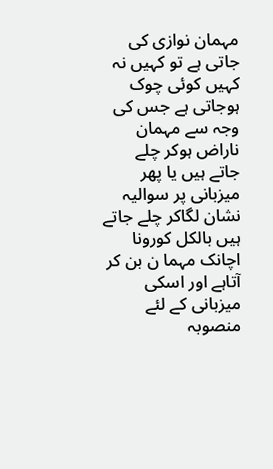مہمان نوازی کی جاتی ہے تو کہیں نہ کہیں کوئی چوک ہوجاتی ہے جس کی وجہ سے مہمان ناراض ہوکر چلے جاتے ہیں یا پھر میزبانی پر سوالیہ نشان لگاکر چلے جاتے ہیں بالکل کورونا اچانک مہما ن بن کر آتاہے اور اسکی میزبانی کے لئے منصوبہ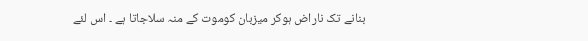بنانے تک ناراض ہوکر میزبان کوموت کے منہ سلاجاتا ہے ۔ اس لئے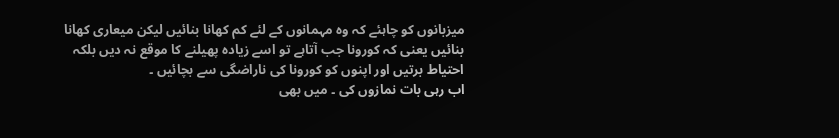میزبانوں کو چاہئے کہ وہ مہمانوں کے لئے کم کھانا بنائیں لیکن میعاری کھانا بنائیں یعنی کہ کورونا جب آتاہے تو اسے زیادہ پھیلنے کا موقع نہ دیں بلکہ احتیاط برتیں اور اپنوں کو کورونا کی ناراضگی سے بچائیں ۔
اب رہی بات نمازوں کی ۔ میں بھی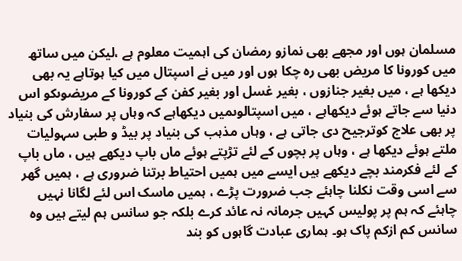مسلمان ہوں اور مجھے بھی نمازو رمضان کی اہمیت معلوم ہے ،لیکن میں ساتھ میں کورونا کا مریض بھی رہ چکا ہوں اور میں نے اسپتال میں کیا ہوتاہے یہ بھی دیکھا ہے ، میں بغیر جنازوں ، بغیر غسل اور بغیر کفن کے کورونا کے مریضوںکو اس دنیا سے جاتے ہوئے دیکھاہے ، میں اسپتالوںمیں دیکھاہے کہ وہاں پر سفارش کی بنیاد پر بھی علاج کوترجیح دی جاتی ہے ، وہاں مذہب کی بنیاد پر بیڈ و طبی سہولیات ملتے ہوئے دیکھا ہے ، وہاں پر بچوں کے لئے تڑپتے ہوئے ماں باپ دیکھے ہیں ، ماں باپ کے لئے فکرمند بچے دیکھے ہیں ایسے میں ہمیں احتیاط برتنا ضروری ہے ، ہمیں گھر سے اسی وقت نکلنا چاہئے جب ضرورت پڑے ، ہمیں ماسک اس لئے لگانا نہیں چاہئے کہ ہم پر پولیس کہیں جرمانہ نہ عائد کرے بلکہ جو سانس ہم لیتے ہیں وہ سانس کم ازکم پاک ہو۔ ہماری عبادت گاہوں کو بند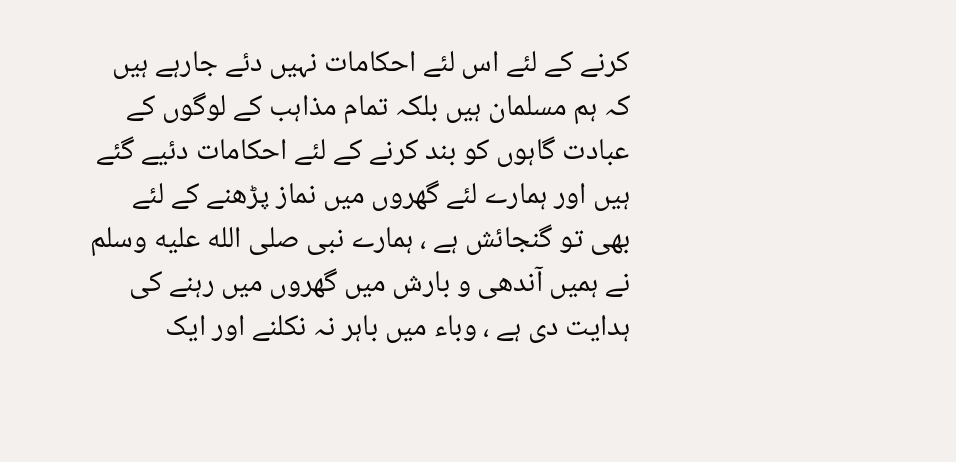کرنے کے لئے اس لئے احکامات نہیں دئے جارہے ہیں کہ ہم مسلمان ہیں بلکہ تمام مذاہب کے لوگوں کے عبادت گاہوں کو بند کرنے کے لئے احکامات دئیے گئے ہیں اور ہمارے لئے گھروں میں نماز پڑھنے کے لئے بھی تو گنجائش ہے ، ہمارے نبی صلى الله عليه وسلم نے ہمیں آندھی و بارش میں گھروں میں رہنے کی ہدایت دی ہے ، وباء میں باہر نہ نکلنے اور ایک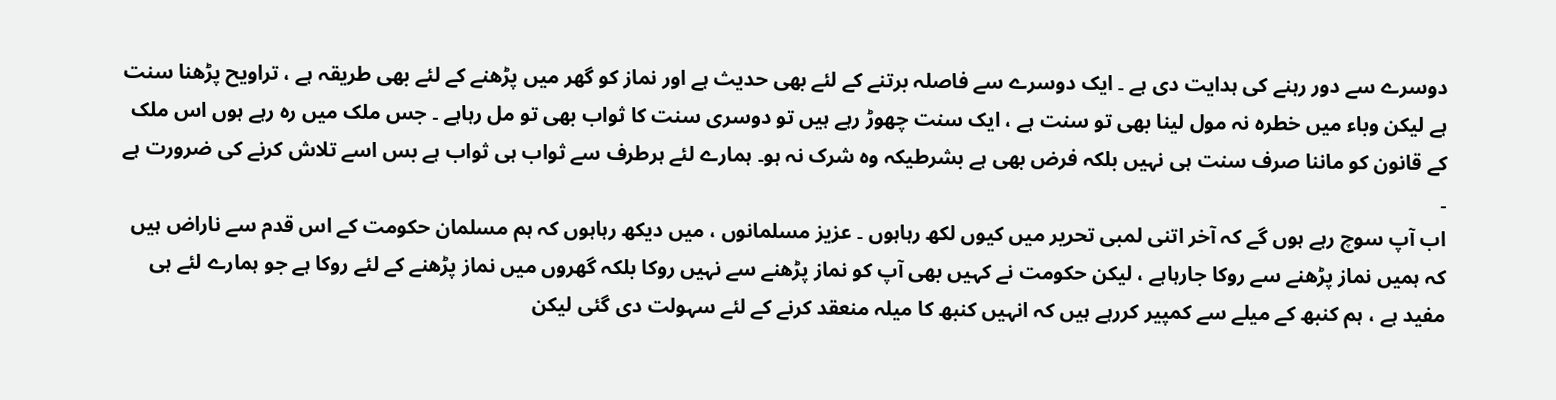دوسرے سے دور رہنے کی ہدایت دی ہے ۔ ایک دوسرے سے فاصلہ برتنے کے لئے بھی حدیث ہے اور نماز کو گھر میں پڑھنے کے لئے بھی طریقہ ہے ، تراویح پڑھنا سنت ہے لیکن وباء میں خطرہ نہ مول لینا بھی تو سنت ہے ، ایک سنت چھوڑ رہے ہیں تو دوسری سنت کا ثواب بھی تو مل رہاہے ۔ جس ملک میں رہ رہے ہوں اس ملک کے قانون کو ماننا صرف سنت ہی نہیں بلکہ فرض بھی ہے بشرطیکہ وہ شرک نہ ہو۔ ہمارے لئے ہرطرف سے ثواب ہی ثواب ہے بس اسے تلاش کرنے کی ضرورت ہے ۔
اب آپ سوچ رہے ہوں گے کہ آخر اتنی لمبی تحریر میں کیوں لکھ رہاہوں ۔ عزیز مسلمانوں ، میں دیکھ رہاہوں کہ ہم مسلمان حکومت کے اس قدم سے ناراض ہیں کہ ہمیں نماز پڑھنے سے روکا جارہاہے ، لیکن حکومت نے کہیں بھی آپ کو نماز پڑھنے سے نہیں روکا بلکہ گھروں میں نماز پڑھنے کے لئے روکا ہے جو ہمارے لئے ہی مفید ہے ، ہم کنبھ کے میلے سے کمپیر کررہے ہیں کہ انہیں کنبھ کا میلہ منعقد کرنے کے لئے سہولت دی گئی لیکن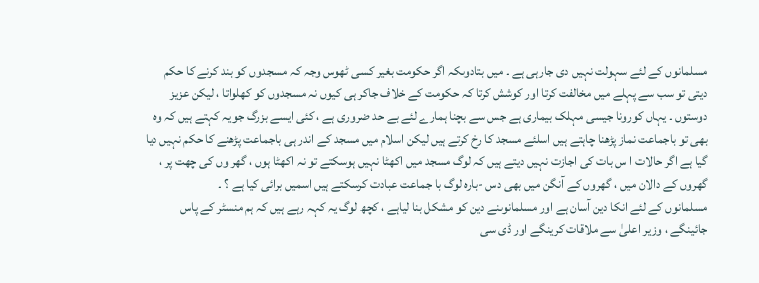مسلمانوں کے لئے سہولت نہیں دی جارہی ہے ۔ میں بتادوںکہ اگر حکومت بغیر کسی ٹھوس وجہ کہ مسجدوں کو بند کرنے کا حکم دیتی تو سب سے پہلے میں مخالفت کرتا اور کوشش کرتا کہ حکومت کے خلاف جاکر ہی کیوں نہ مسجدوں کو کھلواتا ، لیکن عزیز دوستوں ۔ یہاں کورونا جیسی مہلک بیماری ہے جس سے بچنا ہمارے لئے بے حد ضروری ہے ، کئی ایسے بزرگ جویہ کہتے ہیں کہ وہ بھی تو باجماعت نماز پڑھنا چاہتے ہیں اسلئے مسجد کا رخ کرتے ہیں لیکن اسلام میں مسجد کے اندر ہی باجماعت پڑھنے کا حکم نہیں دیا گیا ہے اگر حالات ا س بات کی اجازت نہیں دیتے ہیں کہ لوگ مسجد میں اکھٹا نہیں ہوسکتے تو نہ اکھٹا ہوں ، گھر وں کی چھت پر ، گھروں کے دالان میں ، گھروں کے آنگن میں بھی دس -بارہ لوگ با جماعت عبادت کرسکتے ہیں اسمیں برائی کیا ہے ؟ ۔
مسلمانوں کے لئے انکا دین آسان ہے اور مسلمانوںنے دین کو مشکل بنا لیاہے ، کچھ لوگ یہ کہہ رہے ہیں کہ ہم منسٹر کے پاس جائینگے ، وزیر اعلیٰ سے ملاقات کرینگے اور ڈی سی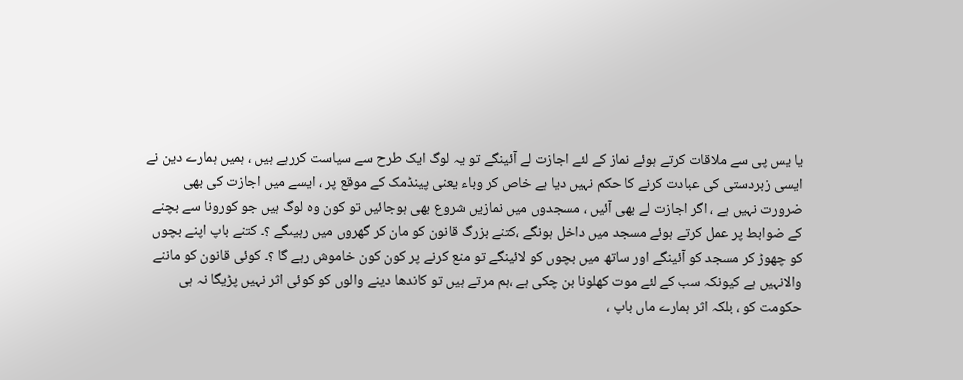یا یس پی سے ملاقات کرتے ہوئے نماز کے لئے اجازت لے آئینگے تو یہ لوگ ایک طرح سے سیاست کررہے ہیں ، ہمیں ہمارے دین نے ایسی زبردستی کی عبادت کرنے کا حکم نہیں دیا ہے خاص کر وباء یعنی پینڈمک کے موقع پر ، ایسے میں اجازت کی بھی ضرورت نہیں ہے ، اگر اجازت لے بھی آئیں ، مسجدوں میں نمازیں شروع بھی ہوجائیں تو کون وہ لوگ ہیں جو کورونا سے بچنے کے ضوابط پر عمل کرتے ہوئے مسجد میں داخل ہونگے ،کتنے بزرگ قانون کو مان کر گھروں میں رہیںگے ؟۔ کتنے باپ اپنے بچوں کو چھوڑ کر مسجد کو آئینگے اور ساتھ میں بچوں کو لائینگے تو منع کرنے پر کون کون خاموش رہے گا ؟۔ کوئی قانون کو ماننے والانہیں ہے کیونکہ سب کے لئے موت کھلونا بن چکی ہے ،ہم مرتے ہیں تو کاندھا دینے والوں کو کوئی اثر نہیں پڑیگا نہ ہی حکومت کو ، بلکہ اثر ہمارے ماں باپ ،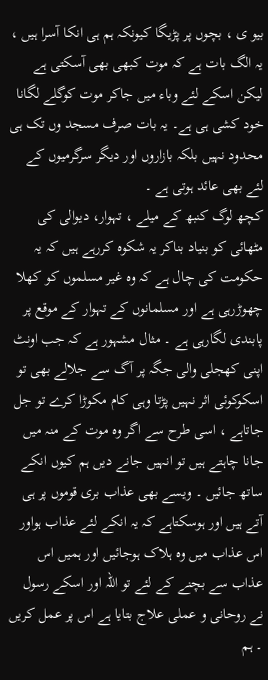بیو ی ، بچوں پر پڑیگا کیونکہ ہم ہی انکا آسرا ہیں ، یہ الگ بات ہے کہ موت کبھی بھی آسکتی ہے لیکن اسکے لئے وباء میں جاکر موت کوگلے لگانا خود کشی ہی ہے۔ یہ بات صرف مسجد وں تک ہی محدود نہیں بلکہ بازاروں اور دیگر سرگرمیوں کے لئے بھی عائد ہوتی ہے ۔
کچھ لوگ کنبھ کے میلے ، تہوار، دیوالی کی مٹھائی کو بنیاد بناکر یہ شکوہ کررہے ہیں کہ یہ حکومت کی چال ہے کہ وہ غیر مسلموں کو کھلا چھوڑرہی ہے اور مسلمانوں کے تہوار کے موقع پر پابندی لگارہی ہے ۔ مثال مشہور ہے کہ جب اونٹ اپنی کھجلی والی جگہ پر آگ سے جلالے بھی تو اسکوکوئی اثر نہیں پڑتا وہی کام مکوڑا کرے تو جل جاتاہے ، اسی طرح سے اگر وہ موت کے منہ میں جانا چاہتے ہیں تو انہیں جانے دیں ہم کیوں انکے ساتھ جائیں ۔ ویسے بھی عذاب بری قوموں پر ہی آتے ہیں اور ہوسکتاہے کہ یہ انکے لئے عذاب ہواور اس عذاب میں وہ ہلاک ہوجائیں اور ہمیں اس عذاب سے بچنے کے لئے تو اللہ اور اسکے رسول نے روحانی و عملی علاج بتایا ہے اس پر عمل کریں ۔ ہم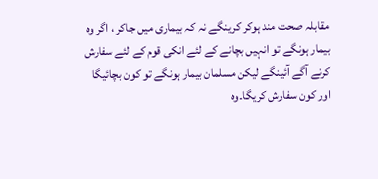مقابلہ صحت مند ہوکر کرینگے نہ کہ بیماری میں جاکر ، اگر وہ بیمار ہونگے تو انہیں بچانے کے لئے انکی قوم کے لئے سفارش کرنے آگے آئینگے لیکن مسلمان بیمار ہونگے تو کون بچائیگا اور کون سفارش کریگا۔وہ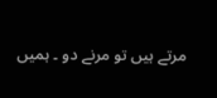مرتے ہیں تو مرنے دو ۔ ہمیں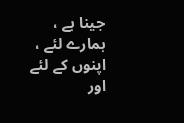جینا ہے ، ہمارے لئے ، اپنوں کے لئے اور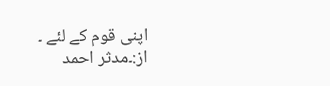اپنی قوم کے لئے ۔
از:۔مدثر احمد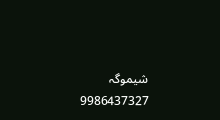شیموگہ
9986437327